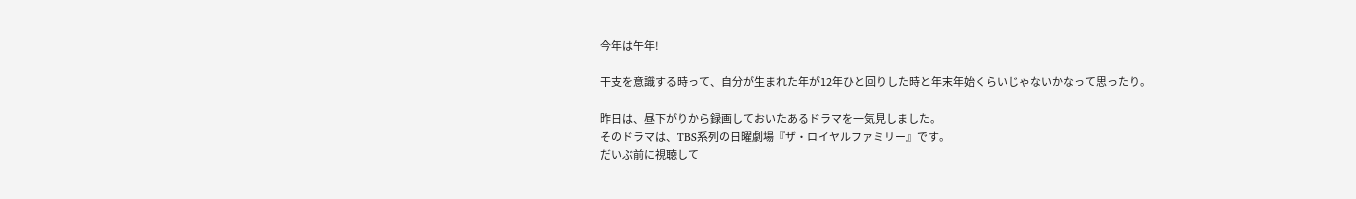今年は午年!

干支を意識する時って、自分が生まれた年が12年ひと回りした時と年末年始くらいじゃないかなって思ったり。

昨日は、昼下がりから録画しておいたあるドラマを一気見しました。
そのドラマは、TBS系列の日曜劇場『ザ・ロイヤルファミリー』です。
だいぶ前に視聴して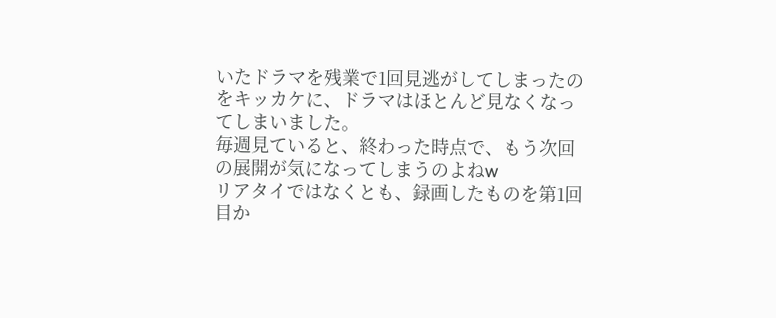いたドラマを残業で1回見逃がしてしまったのをキッカケに、ドラマはほとんど見なくなってしまいました。
毎週見ていると、終わった時点で、もう次回の展開が気になってしまうのよねw
リアタイではなくとも、録画したものを第1回目か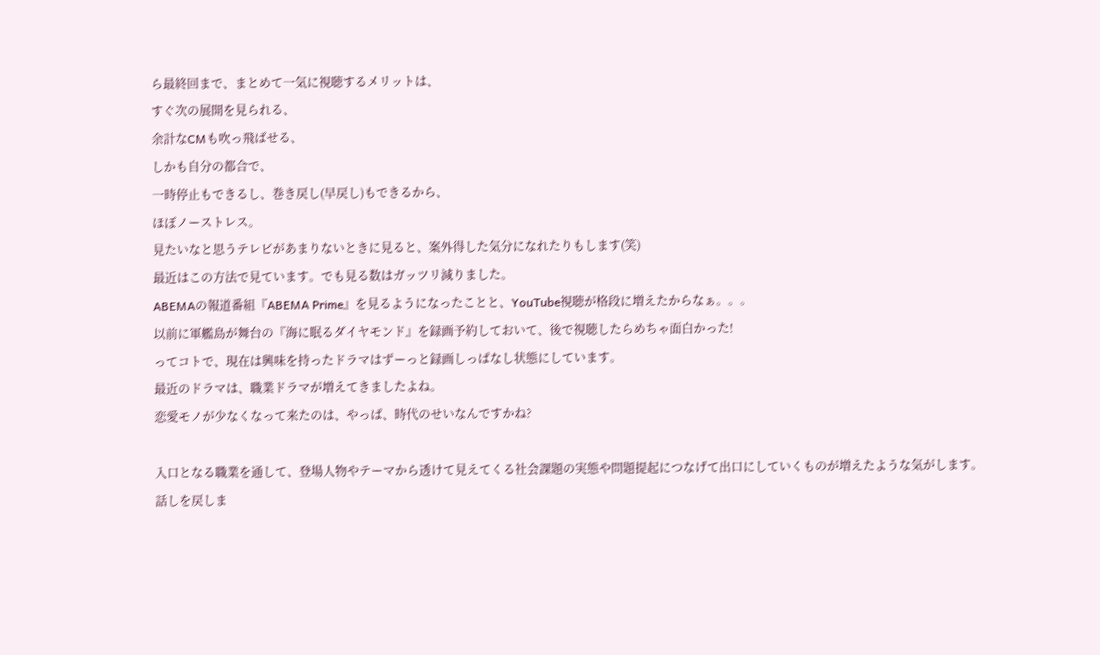ら最終回まで、まとめて一気に視聴するメリットは、
すぐ次の展開を見られる、
余計なCMも吹っ飛ばせる、
しかも自分の都合で、
一時停止もできるし、巻き戻し(早戻し)もできるから、
ほぼノーストレス。
見たいなと思うテレビがあまりないときに見ると、案外得した気分になれたりもします(笑)
最近はこの方法で見ています。でも見る数はガッツリ減りました。
ABEMAの報道番組『ABEMA Prime』を見るようになったことと、YouTube視聴が格段に増えたからなぁ。。。
以前に軍艦島が舞台の『海に眠るダイヤモンド』を録画予約しておいて、後で視聴したらめちゃ面白かった!
ってコトで、現在は興味を持ったドラマはずーっと録画しっぱなし状態にしています。
最近のドラマは、職業ドラマが増えてきましたよね。
恋愛モノが少なくなって来たのは、やっぱ、時代のせいなんですかね?

入口となる職業を通して、登場人物やテーマから透けて見えてくる社会課題の実態や問題提起につなげて出口にしていくものが増えたような気がします。
話しを戻しま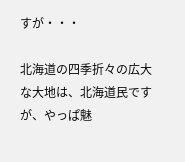すが・・・

北海道の四季折々の広大な大地は、北海道民ですが、やっぱ魅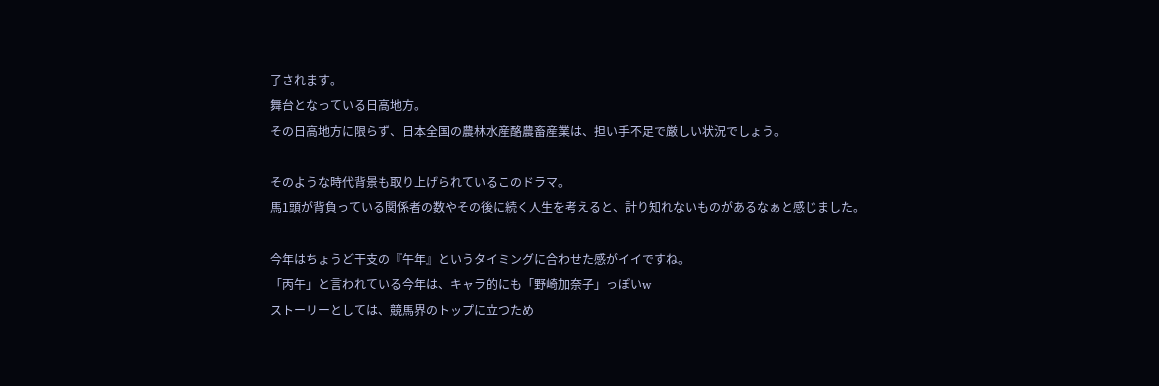了されます。
舞台となっている日高地方。
その日高地方に限らず、日本全国の農林水産酪農畜産業は、担い手不足で厳しい状況でしょう。

そのような時代背景も取り上げられているこのドラマ。
馬1頭が背負っている関係者の数やその後に続く人生を考えると、計り知れないものがあるなぁと感じました。

今年はちょうど干支の『午年』というタイミングに合わせた感がイイですね。
「丙午」と言われている今年は、キャラ的にも「野崎加奈子」っぽいw
ストーリーとしては、競馬界のトップに立つため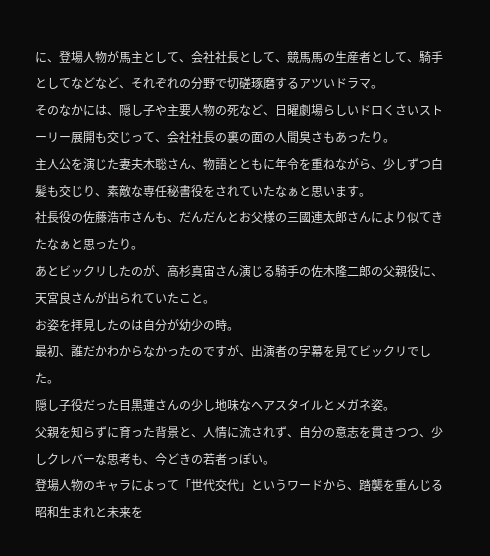に、登場人物が馬主として、会社社長として、競馬馬の生産者として、騎手としてなどなど、それぞれの分野で切磋琢磨するアツいドラマ。
そのなかには、隠し子や主要人物の死など、日曜劇場らしいドロくさいストーリー展開も交じって、会社社長の裏の面の人間臭さもあったり。
主人公を演じた妻夫木聡さん、物語とともに年令を重ねながら、少しずつ白髪も交じり、素敵な専任秘書役をされていたなぁと思います。
社長役の佐藤浩市さんも、だんだんとお父様の三國連太郎さんにより似てきたなぁと思ったり。
あとビックリしたのが、高杉真宙さん演じる騎手の佐木隆二郎の父親役に、天宮良さんが出られていたこと。
お姿を拝見したのは自分が幼少の時。
最初、誰だかわからなかったのですが、出演者の字幕を見てビックリでした。
隠し子役だった目黒蓮さんの少し地味なヘアスタイルとメガネ姿。
父親を知らずに育った背景と、人情に流されず、自分の意志を貫きつつ、少しクレバーな思考も、今どきの若者っぽい。
登場人物のキャラによって「世代交代」というワードから、踏襲を重んじる昭和生まれと未来を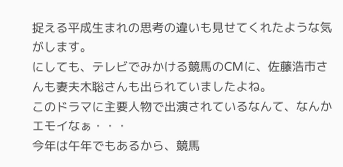捉える平成生まれの思考の違いも見せてくれたような気がします。
にしても、テレビでみかける競馬のCMに、佐藤浩市さんも妻夫木聡さんも出られていましたよね。
このドラマに主要人物で出演されているなんて、なんかエモイなぁ・・・
今年は午年でもあるから、競馬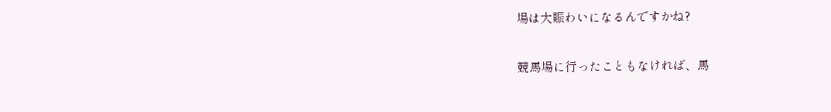場は大賑わいになるんですかね?

競馬場に行ったこともなければ、馬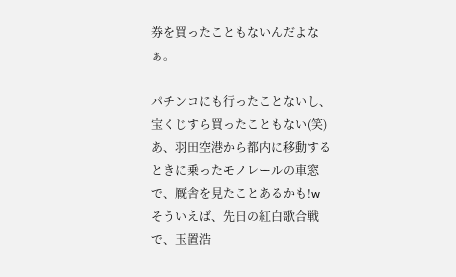券を買ったこともないんだよなぁ。

パチンコにも行ったことないし、宝くじすら買ったこともない(笑)
あ、羽田空港から都内に移動するときに乗ったモノレールの車窓で、厩舎を見たことあるかも!w
そういえば、先日の紅白歌合戦で、玉置浩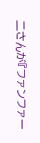二さんが『ファンファー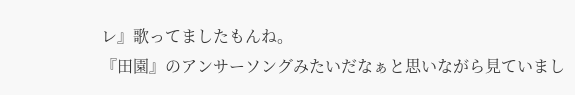レ』歌ってましたもんね。
『田園』のアンサーソングみたいだなぁと思いながら見ていまし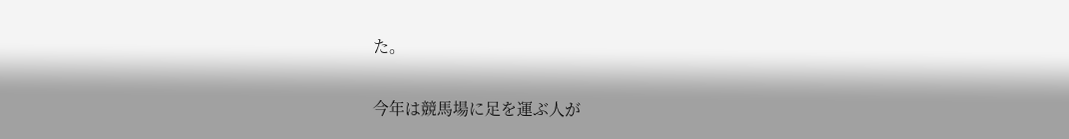た。

今年は競馬場に足を運ぶ人が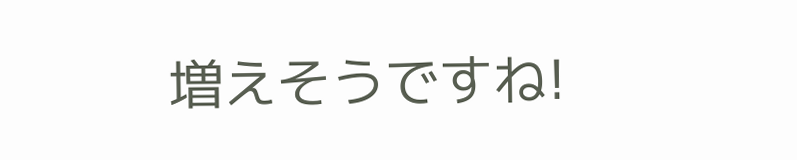増えそうですね!